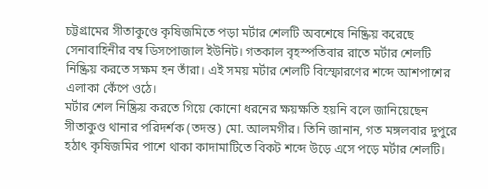চট্টগ্রামের সীতাকুণ্ডে কৃষিজমিতে পড়া মর্টার শেলটি অবশেষে নিষ্ক্রিয় করেছে সেনাবাহিনীর বম্ব ডিসপোজাল ইউনিট। গতকাল বৃহস্পতিবার রাতে মর্টার শেলটি নিষ্ক্রিয় করতে সক্ষম হন তাঁরা। এই সময় মর্টার শেলটি বিস্ফোরণের শব্দে আশপাশের এলাকা কেঁপে ওঠে।
মর্টার শেল নিষ্ক্রিয় করতে গিয়ে কোনো ধরনের ক্ষয়ক্ষতি হয়নি বলে জানিয়েছেন সীতাকুণ্ড থানার পরিদর্শক (তদন্ত) মো. আলমগীর। তিনি জানান, গত মঙ্গলবার দুপুরে হঠাৎ কৃষিজমির পাশে থাকা কাদামাটিতে বিকট শব্দে উড়ে এসে পড়ে মর্টার শেলটি।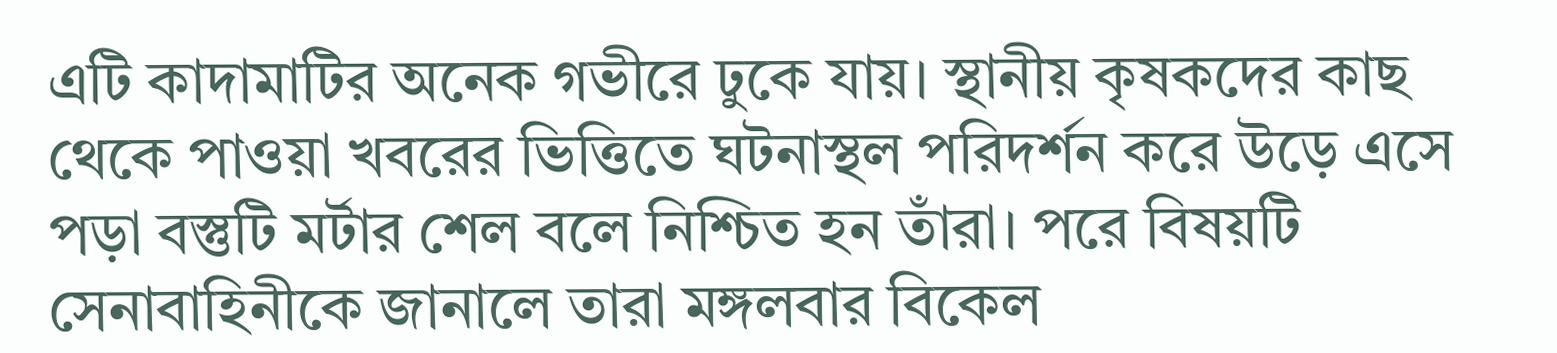এটি কাদামাটির অনেক গভীরে ঢুকে যায়। স্থানীয় কৃষকদের কাছ থেকে পাওয়া খবরের ভিত্তিতে ঘটনাস্থল পরিদর্শন করে উড়ে এসে পড়া বস্তুটি মর্টার শেল বলে নিশ্চিত হন তাঁরা। পরে বিষয়টি সেনাবাহিনীকে জানালে তারা মঙ্গলবার বিকেল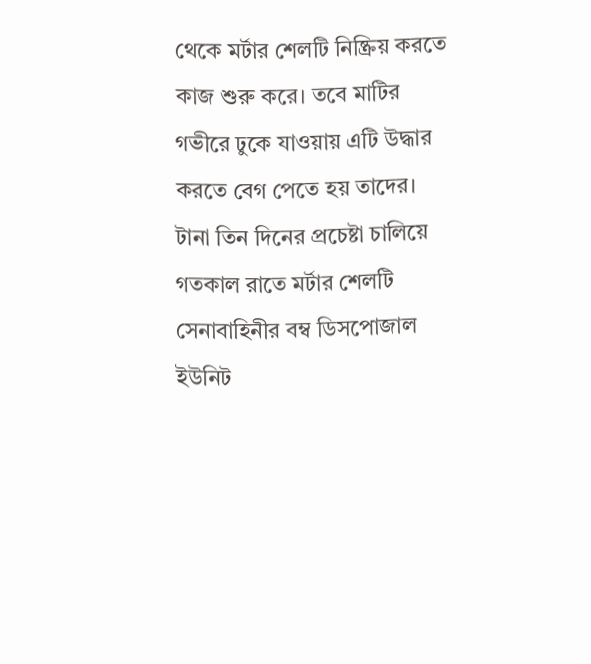থেকে মর্টার শেলটি নিষ্ক্রিয় করতে কাজ শুরু করে। তবে মাটির গভীরে ঢুকে যাওয়ায় এটি উদ্ধার করতে বেগ পেতে হয় তাদের। টানা তিন দিনের প্রচেষ্টা চালিয়ে গতকাল রাতে মর্টার শেলটি সেনাবাহিনীর বম্ব ডিসপোজাল ইউনিট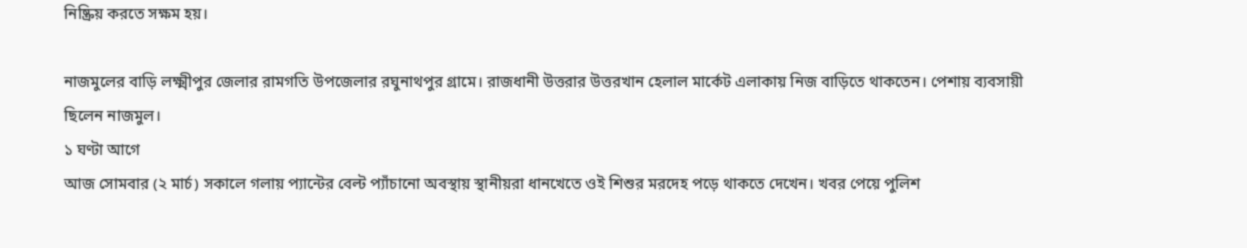নিষ্ক্রিয় করতে সক্ষম হয়।

নাজমুলের বাড়ি লক্ষ্মীপুর জেলার রামগতি উপজেলার রঘুনাথপুর গ্রামে। রাজধানী উত্তরার উত্তরখান হেলাল মার্কেট এলাকায় নিজ বাড়িতে থাকতেন। পেশায় ব্যবসায়ী ছিলেন নাজমুল।
১ ঘণ্টা আগে
আজ সোমবার (২ মার্চ) সকালে গলায় প্যান্টের বেল্ট প্যাঁচানো অবস্থায় স্থানীয়রা ধানখেতে ওই শিশুর মরদেহ পড়ে থাকতে দেখেন। খবর পেয়ে পুলিশ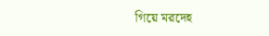গিয়ে মরদেহ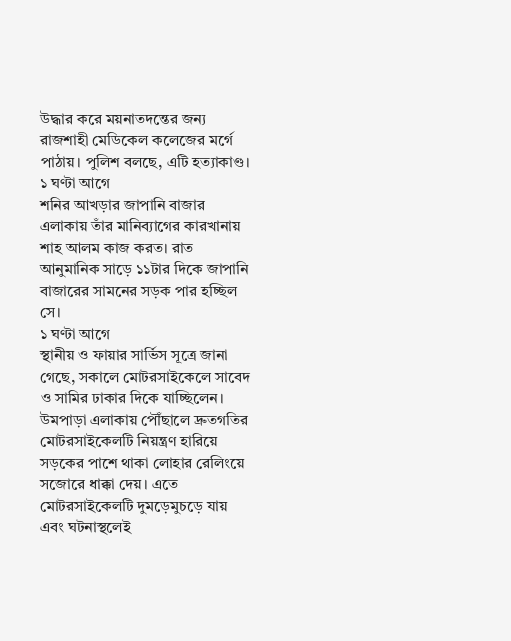উদ্ধার করে ময়নাতদন্তের জন্য রাজশাহী মেডিকেল কলেজের মর্গে পাঠায়। পুলিশ বলছে, এটি হত্যাকাণ্ড।
১ ঘণ্টা আগে
শনির আখড়ার জাপানি বাজার এলাকায় তাঁর মানিব্যাগের কারখানায় শাহ আলম কাজ করত। রাত আনুমানিক সাড়ে ১১টার দিকে জাপানি বাজারের সামনের সড়ক পার হচ্ছিল সে।
১ ঘণ্টা আগে
স্থানীয় ও ফায়ার সার্ভিস সূত্রে জানা গেছে, সকালে মোটরসাইকেলে সাবেদ ও সামির ঢাকার দিকে যাচ্ছিলেন। উমপাড়া এলাকায় পৌঁছালে দ্রুতগতির মোটরসাইকেলটি নিয়ন্ত্রণ হারিয়ে সড়কের পাশে থাকা লোহার রেলিংয়ে সজোরে ধাক্কা দেয়। এতে মোটরসাইকেলটি দুমড়েমুচড়ে যায় এবং ঘটনাস্থলেই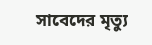সাবেদের মৃত্যু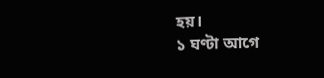হয়।
১ ঘণ্টা আগে